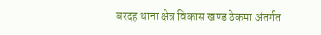बरदह थाना क्षेत्र विकास खण्ड ठेकमा अंतर्गत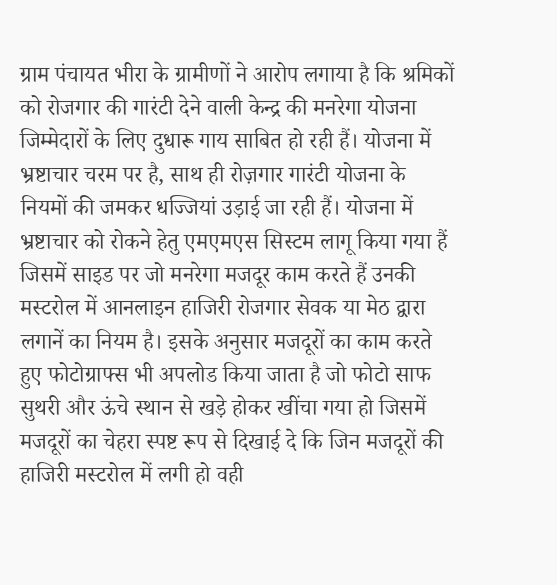ग्राम पंचायत भीरा के ग्रामीणों ने आरोप लगाया है कि श्रमिकों को रोजगार की गारंटी देने वाली केन्द्र की मनरेगा योजना जिम्मेदारों के लिए दुधारू गाय साबित हो रही हैं। योजना में भ्रष्टाचार चरम पर है, साथ ही रोज़गार गारंटी योजना के नियमों की जमकर धज्जियां उड़ाई जा रही हैं। योजना में भ्रष्टाचार को रोकने हेतु एमएमएस सिस्टम लागू किया गया हैं जिसमें साइड पर जो मनरेगा मजदूर काम करते हैं उनकी मस्टरोल में आनलाइन हाजिरी रोजगार सेवक या मेठ द्वारा लगानें का नियम है। इसके अनुसार मजदूरों का काम करते हुए फोटोग्राफ्स भी अपलोड किया जाता है जो फोटो साफ सुथरी और ऊंचे स्थान से खड़े होकर खींचा गया हो जिसमें मजदूरों का चेहरा स्पष्ट रूप से दिखाई दे कि जिन मजदूरों की हाजिरी मस्टरोल में लगी हो वही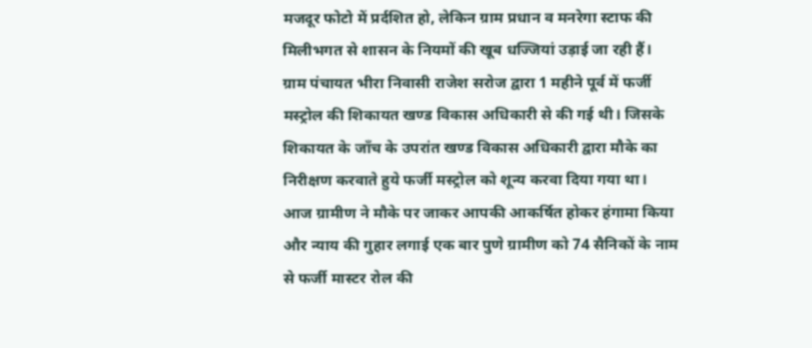मजदूर फोटो में प्रर्दशित हो, लेकिन ग्राम प्रधान व मनरेगा स्टाफ की मिलीभगत से शासन के नियमों की खूब धज्जियां उड़ाई जा रही हैं।
ग्राम पंचायत भीरा निवासी राजेश सरोज द्वारा 1 महीने पूर्व में फर्जी मस्ट्रोल की शिकायत खण्ड विकास अधिकारी से की गई थी। जिसके शिकायत के जाँच के उपरांत खण्ड विकास अधिकारी द्वारा मौके का निरीक्षण करवाते हुये फर्जी मस्ट्रोल को शून्य करवा दिया गया था। आज ग्रामीण ने मौके पर जाकर आपकी आकर्षित होकर हंगामा किया और न्याय की गुहार लगाई एक बार पुणे ग्रामीण को 74 सैनिकों के नाम से फर्जी मास्टर रोल की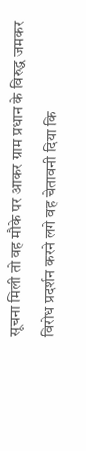सूचना मिली तो वह मौके पर आकर ग्राम प्रधान के विरुद्ध जमकर विरोध प्रदर्शन करने लगे वह चेतावनी दिया कि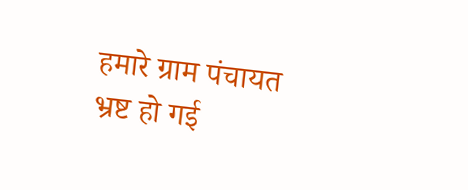हमारे ग्राम पंचायत भ्रष्ट हो गई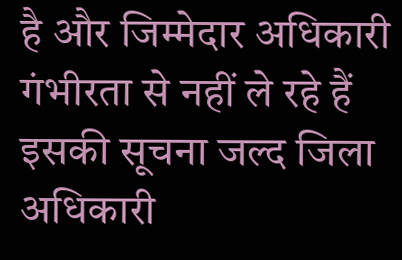है और जिम्मेदार अधिकारी गंभीरता से नहीं ले रहे हैं इसकी सूचना जल्द जिला अधिकारी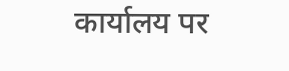कार्यालय पर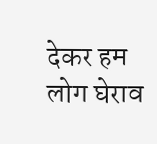देकर हम लोग घेराव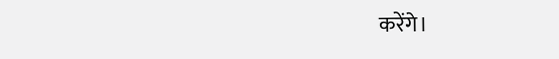करेंगे।